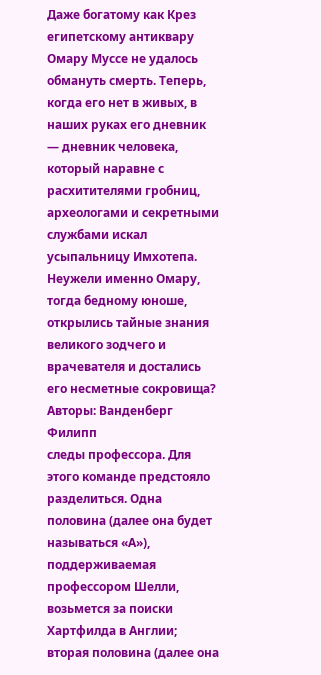Даже богатому как Крез египетскому антиквару Омару Муссе не удалось обмануть смерть. Теперь, когда его нет в живых, в наших руках его дневник — дневник человека, который наравне с расхитителями гробниц, археологами и секретными службами искал усыпальницу Имхотепа. Неужели именно Омару, тогда бедному юноше, открылись тайные знания великого зодчего и врачевателя и достались его несметные сокровища?
Авторы: Ванденберг Филипп
следы профессора. Для этого команде предстояло разделиться. Одна половина (далее она будет называться «А»), поддерживаемая профессором Шелли, возьмется за поиски Хартфилда в Англии; вторая половина (далее она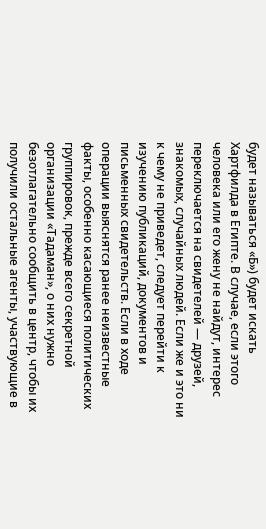будет называться «Б») будет искать Хартфилда в Египте. В случае, если этого человека или его жену не найдут, интерес переключается на свидетелей — друзей, знакомых, случайных людей. Если же и это ни к чему не приведет, следует перейти к изучению публикаций, документов и письменных свидетельств. Если в ходе операции выяснятся ранее неизвестные факты, особенно касающиеся политических группировок, прежде всего секретной организации «Тадаман», о них нужно безотлагательно сообщить в центр, чтобы их получили остальные агенты, участвующие в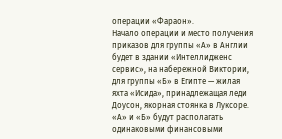операции «Фараон».
Начало операции и место получения приказов для группы «А» в Англии будет в здании «Интеллидженс сервис», на набережной Виктории, для группы «Б» в Египте — жилая яхта «Исида», принадлежащая леди Доусон, якорная стоянка в Луксоре. «А» и «Б» будут располагать одинаковыми финансовыми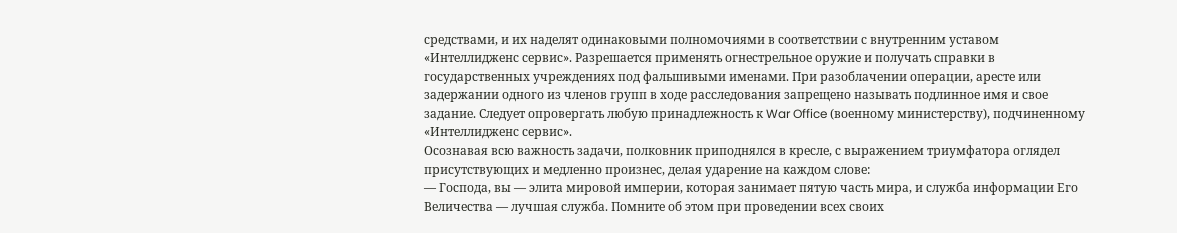средствами, и их наделят одинаковыми полномочиями в соответствии с внутренним уставом «Интеллидженс сервис». Разрешается применять огнестрельное оружие и получать справки в государственных учреждениях под фальшивыми именами. При разоблачении операции, аресте или задержании одного из членов групп в ходе расследования запрещено называть подлинное имя и свое задание. Следует опровергать любую принадлежность к War Office (военному министерству), подчиненному «Интеллидженс сервис».
Осознавая всю важность задачи, полковник приподнялся в кресле, с выражением триумфатора оглядел присутствующих и медленно произнес, делая ударение на каждом слове:
— Господа, вы — элита мировой империи, которая занимает пятую часть мира, и служба информации Его Величества — лучшая служба. Помните об этом при проведении всех своих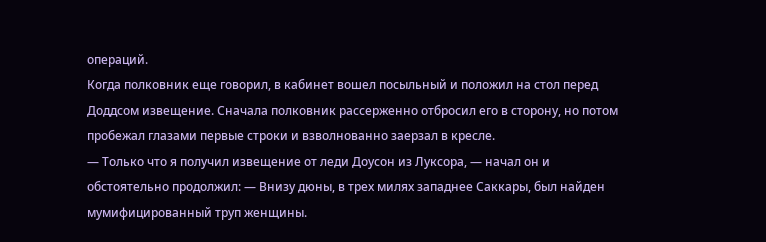операций.
Когда полковник еще говорил, в кабинет вошел посыльный и положил на стол перед Доддсом извещение. Сначала полковник рассерженно отбросил его в сторону, но потом пробежал глазами первые строки и взволнованно заерзал в кресле.
— Только что я получил извещение от леди Доусон из Луксора, — начал он и обстоятельно продолжил: — Внизу дюны, в трех милях западнее Саккары, был найден мумифицированный труп женщины.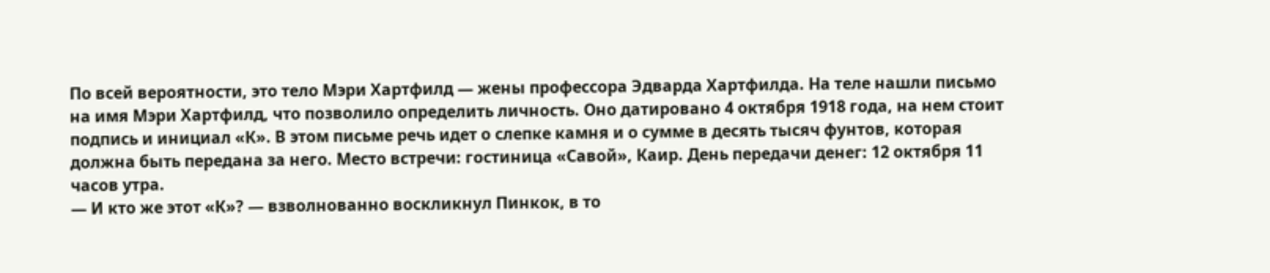По всей вероятности, это тело Мэри Хартфилд — жены профессора Эдварда Хартфилда. На теле нашли письмо на имя Мэри Хартфилд, что позволило определить личность. Оно датировано 4 октября 1918 года, на нем стоит подпись и инициал «К». В этом письме речь идет о слепке камня и о сумме в десять тысяч фунтов, которая должна быть передана за него. Место встречи: гостиница «Савой», Каир. День передачи денег: 12 октября 11 часов утра.
— И кто же этот «К»? — взволнованно воскликнул Пинкок, в то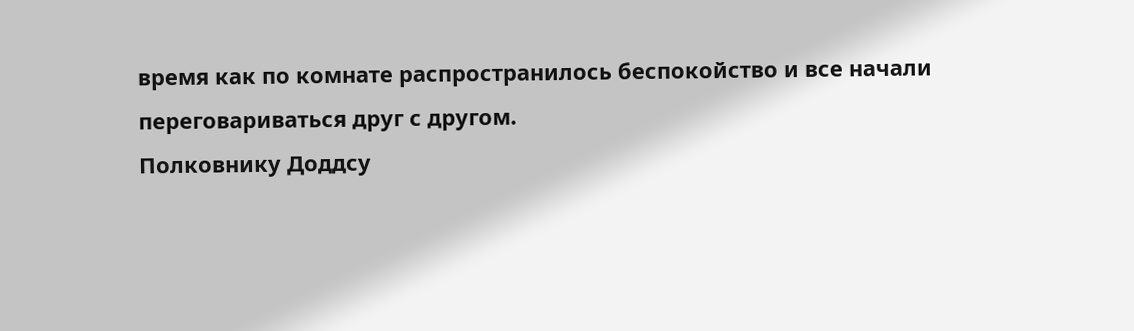время как по комнате распространилось беспокойство и все начали переговариваться друг с другом.
Полковнику Доддсу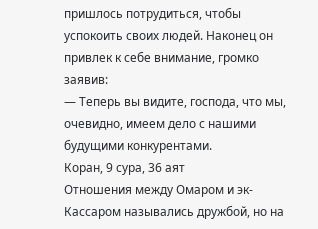пришлось потрудиться, чтобы успокоить своих людей. Наконец он привлек к себе внимание, громко заявив:
— Теперь вы видите, господа, что мы, очевидно, имеем дело с нашими будущими конкурентами.
Коран, 9 сура, 36 аят
Отношения между Омаром и эк-Кассаром назывались дружбой, но на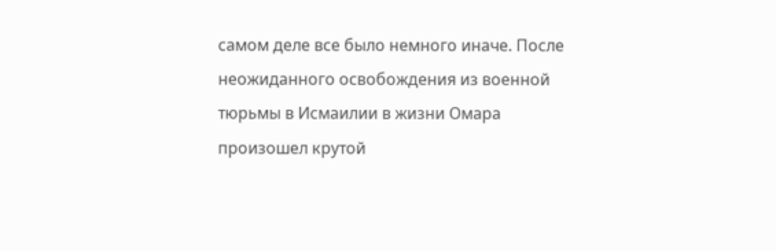самом деле все было немного иначе. После неожиданного освобождения из военной тюрьмы в Исмаилии в жизни Омара произошел крутой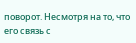поворот. Несмотря на то, что его связь с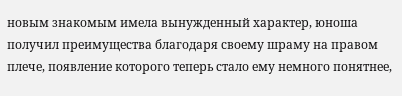новым знакомым имела вынужденный характер, юноша получил преимущества благодаря своему шраму на правом плече, появление которого теперь стало ему немного понятнее,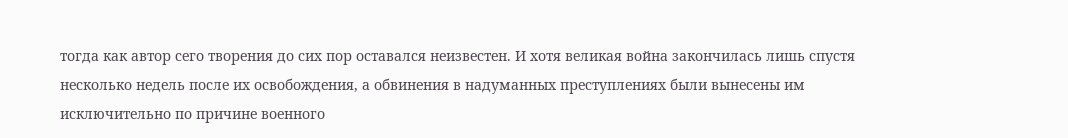тогда как автор сего творения до сих пор оставался неизвестен. И хотя великая война закончилась лишь спустя несколько недель после их освобождения, а обвинения в надуманных преступлениях были вынесены им исключительно по причине военного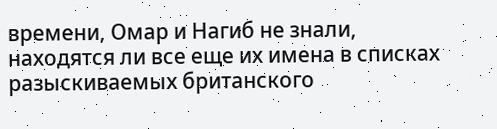времени, Омар и Нагиб не знали, находятся ли все еще их имена в списках разыскиваемых британского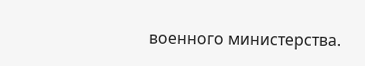военного министерства.